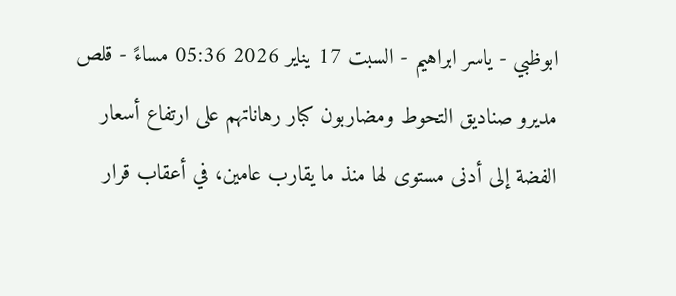ابوظبي - ياسر ابراهيم - السبت 17 يناير 2026 05:36 مساءً - قلص مديرو صناديق التحوط ومضاربون كبار رهاناتهم على ارتفاع أسعار الفضة إلى أدنى مستوى لها منذ ما يقارب عامين، في أعقاب قرار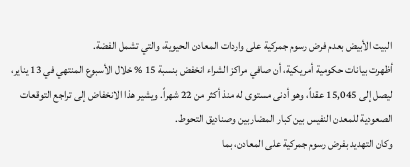البيت الأبيض بعدم فرض رسوم جمركية على واردات المعادن الحيوية، والتي تشمل الفضة.
أظهرت بيانات حكومية أمريكية، أن صافي مراكز الشراء انخفض بنسبة 15 % خلال الأسبوع المنتهي في 13 يناير، ليصل إلى 15,045 عقداً، وهو أدنى مستوى له منذ أكثر من 22 شهراً. ويشير هذا الانخفاض إلى تراجع التوقعات الصعودية للمعدن النفيس بين كبار المضاربين وصناديق التحوط.
وكان التهديد بفرض رسوم جمركية على المعادن، بما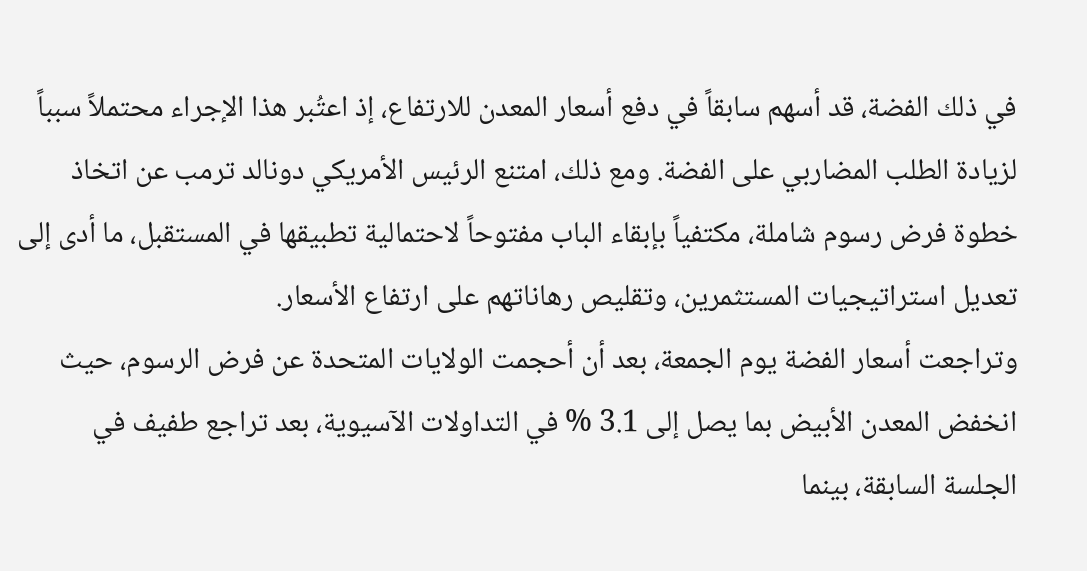في ذلك الفضة، قد أسهم سابقاً في دفع أسعار المعدن للارتفاع، إذ اعتُبر هذا الإجراء محتملاً سبباً لزيادة الطلب المضاربي على الفضة. ومع ذلك، امتنع الرئيس الأمريكي دونالد ترمب عن اتخاذ خطوة فرض رسوم شاملة، مكتفياً بإبقاء الباب مفتوحاً لاحتمالية تطبيقها في المستقبل، ما أدى إلى تعديل استراتيجيات المستثمرين، وتقليص رهاناتهم على ارتفاع الأسعار.
وتراجعت أسعار الفضة يوم الجمعة، بعد أن أحجمت الولايات المتحدة عن فرض الرسوم، حيث انخفض المعدن الأبيض بما يصل إلى 3.1 % في التداولات الآسيوية، بعد تراجع طفيف في الجلسة السابقة، بينما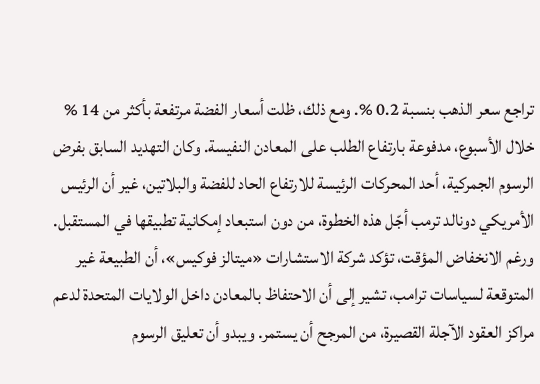تراجع سعر الذهب بنسبة 0.2 %. ومع ذلك، ظلت أسعار الفضة مرتفعة بأكثر من 14 % خلال الأسبوع، مدفوعة بارتفاع الطلب على المعادن النفيسة. وكان التهديد السابق بفرض الرسوم الجمركية، أحد المحركات الرئيسة للارتفاع الحاد للفضة والبلاتين، غير أن الرئيس الأمريكي دونالد ترمب أجّل هذه الخطوة، من دون استبعاد إمكانية تطبيقها في المستقبل.
ورغم الانخفاض المؤقت، تؤكد شركة الاستشارات «ميتالز فوكيس»، أن الطبيعة غير المتوقعة لسياسات ترامب، تشير إلى أن الاحتفاظ بالمعادن داخل الولايات المتحدة لدعم مراكز العقود الآجلة القصيرة، من المرجح أن يستمر. ويبدو أن تعليق الرسوم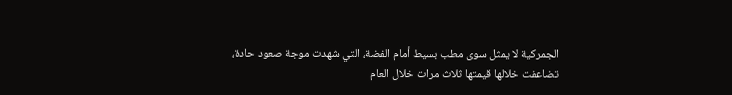الجمركية لا يمثل سوى مطب بسيط أمام الفضة، التي شهدت موجة صعود حادة، تضاعفت خلالها قيمتها ثلاث مرات خلال العام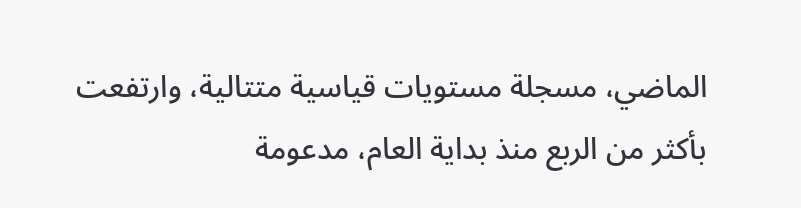الماضي، مسجلة مستويات قياسية متتالية، وارتفعت بأكثر من الربع منذ بداية العام، مدعومة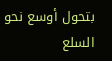بتحول أوسع نحو السلع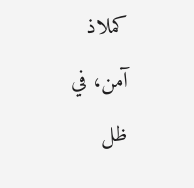كملاذ آمن، في ظل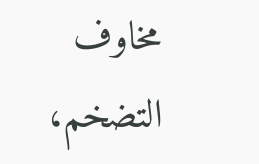مخاوف التضخم،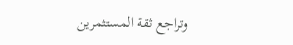وتراجع ثقة المستثمرين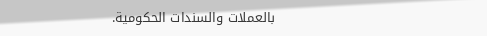بالعملات والسندات الحكومية.